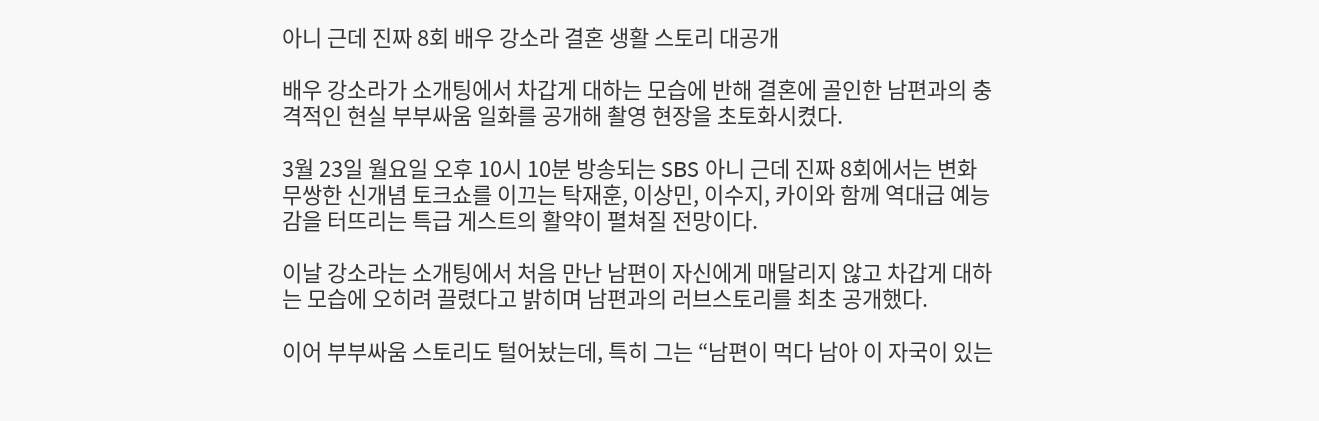아니 근데 진짜 8회 배우 강소라 결혼 생활 스토리 대공개

배우 강소라가 소개팅에서 차갑게 대하는 모습에 반해 결혼에 골인한 남편과의 충격적인 현실 부부싸움 일화를 공개해 촬영 현장을 초토화시켰다.

3월 23일 월요일 오후 10시 10분 방송되는 SBS 아니 근데 진짜 8회에서는 변화무쌍한 신개념 토크쇼를 이끄는 탁재훈, 이상민, 이수지, 카이와 함께 역대급 예능감을 터뜨리는 특급 게스트의 활약이 펼쳐질 전망이다.

이날 강소라는 소개팅에서 처음 만난 남편이 자신에게 매달리지 않고 차갑게 대하는 모습에 오히려 끌렸다고 밝히며 남편과의 러브스토리를 최초 공개했다.

이어 부부싸움 스토리도 털어놨는데, 특히 그는 “남편이 먹다 남아 이 자국이 있는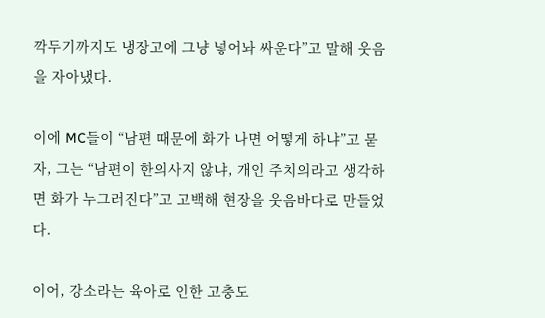깍두기까지도 냉장고에 그냥 넣어놔 싸운다”고 말해 웃음을 자아냈다.

이에 MC들이 “남편 때문에 화가 나면 어떻게 하냐”고 묻자, 그는 “남편이 한의사지 않냐, 개인 주치의라고 생각하면 화가 누그러진다”고 고백해 현장을 웃음바다로 만들었다.

이어, 강소라는 육아로 인한 고충도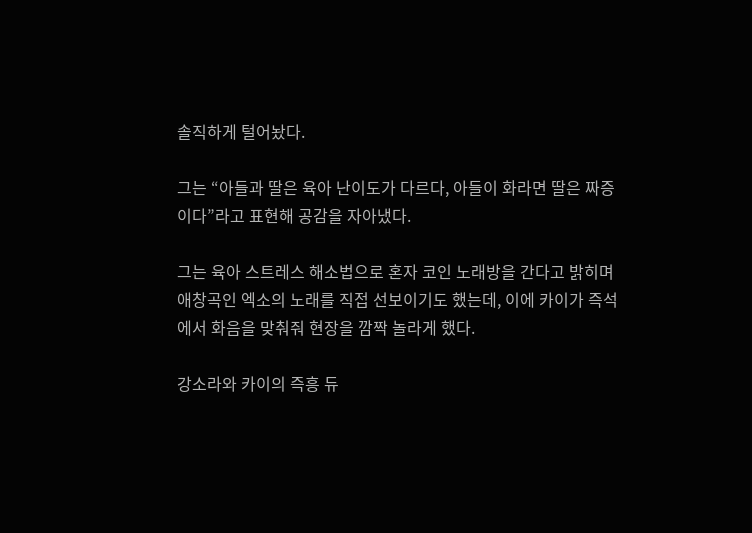솔직하게 털어놨다.

그는 “아들과 딸은 육아 난이도가 다르다, 아들이 화라면 딸은 짜증이다”라고 표현해 공감을 자아냈다.

그는 육아 스트레스 해소법으로 혼자 코인 노래방을 간다고 밝히며 애창곡인 엑소의 노래를 직접 선보이기도 했는데, 이에 카이가 즉석에서 화음을 맞춰줘 현장을 깜짝 놀라게 했다.

강소라와 카이의 즉흥 듀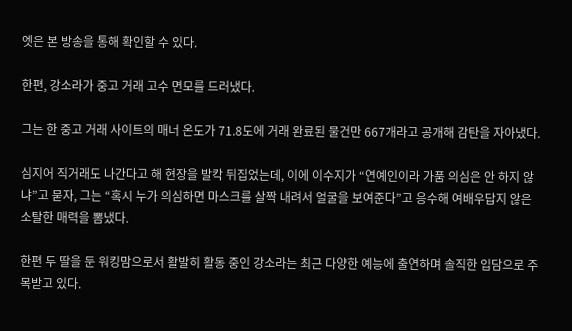엣은 본 방송을 통해 확인할 수 있다.

한편, 강소라가 중고 거래 고수 면모를 드러냈다.

그는 한 중고 거래 사이트의 매너 온도가 71.8도에 거래 완료된 물건만 667개라고 공개해 감탄을 자아냈다.

심지어 직거래도 나간다고 해 현장을 발칵 뒤집었는데, 이에 이수지가 “연예인이라 가품 의심은 안 하지 않냐”고 묻자, 그는 “혹시 누가 의심하면 마스크를 살짝 내려서 얼굴을 보여준다”고 응수해 여배우답지 않은 소탈한 매력을 뽐냈다.

한편 두 딸을 둔 워킹맘으로서 활발히 활동 중인 강소라는 최근 다양한 예능에 출연하며 솔직한 입담으로 주목받고 있다.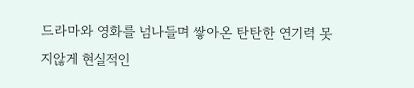드라마와 영화를 넘나들며 쌓아온 탄탄한 연기력 못지않게 현실적인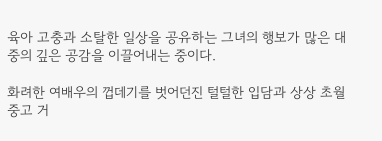육아 고충과 소탈한 일상을 공유하는 그녀의 행보가 많은 대중의 깊은 공감을 이끌어내는 중이다.

화려한 여배우의 껍데기를 벗어던진 털털한 입담과 상상 초월 중고 거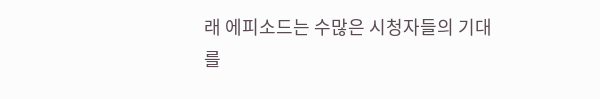래 에피소드는 수많은 시청자들의 기대를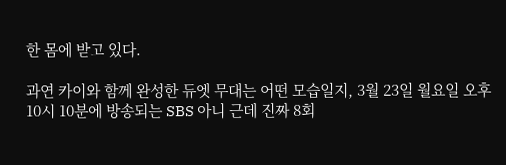한 몸에 받고 있다.

과연 카이와 함께 완성한 듀엣 무대는 어떤 모습일지, 3월 23일 월요일 오후 10시 10분에 방송되는 SBS 아니 근데 진짜 8회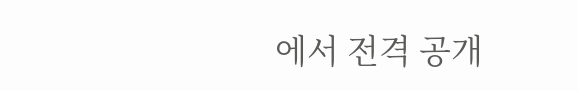에서 전격 공개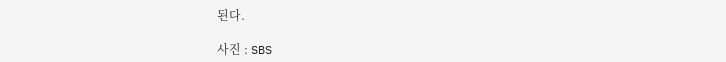된다.

사진 : SBS